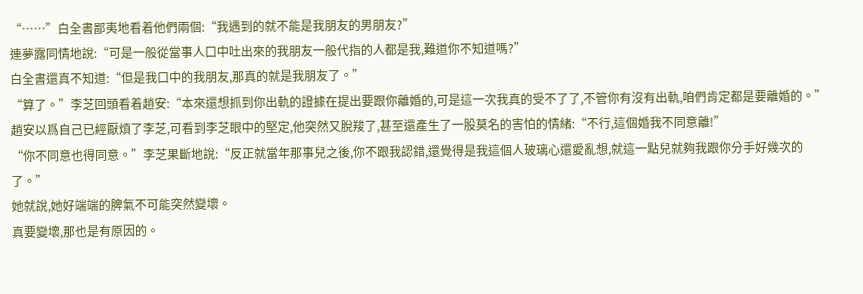“……”白全書鄙夷地看着他們兩個:“我遇到的就不能是我朋友的男朋友?”
連夢露同情地說:“可是一般從當事人口中吐出來的我朋友一般代指的人都是我,難道你不知道嗎?”
白全書還真不知道:“但是我口中的我朋友,那真的就是我朋友了。”
“算了。”李芝回頭看着趙安:“本來還想抓到你出軌的證據在提出要跟你離婚的,可是這一次我真的受不了了,不管你有沒有出軌,咱們肯定都是要離婚的。”
趙安以爲自己已經厭煩了李芝,可看到李芝眼中的堅定,他突然又脫羧了,甚至還產生了一股莫名的害怕的情緒:“不行,這個婚我不同意離!”
“你不同意也得同意。”李芝果斷地說:“反正就當年那事兒之後,你不跟我認錯,還覺得是我這個人玻璃心還愛亂想,就這一點兒就夠我跟你分手好幾次的了。”
她就說,她好端端的脾氣不可能突然變壞。
真要變壞,那也是有原因的。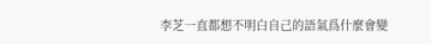李芝一直都想不明白自己的語氣爲什麼會變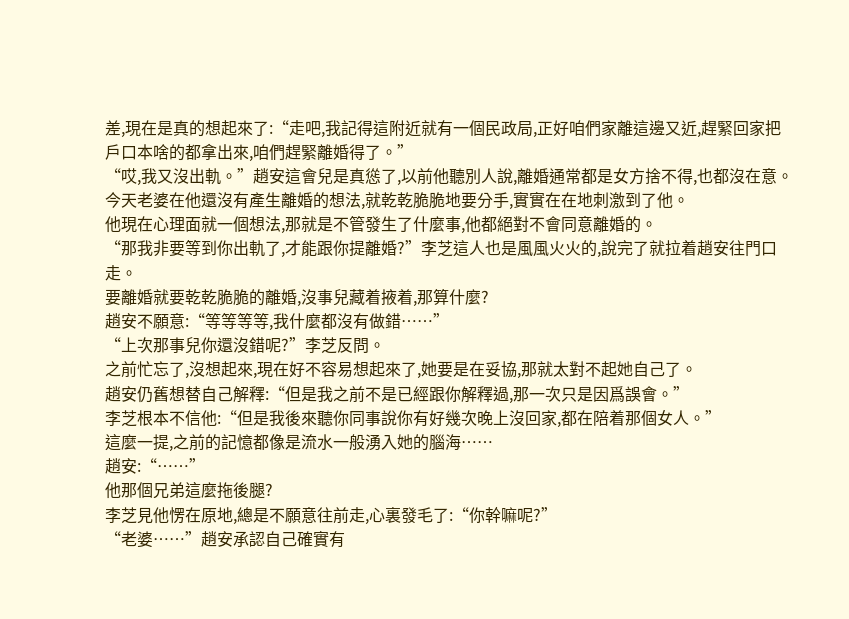差,現在是真的想起來了:“走吧,我記得這附近就有一個民政局,正好咱們家離這邊又近,趕緊回家把戶口本啥的都拿出來,咱們趕緊離婚得了。”
“哎,我又沒出軌。”趙安這會兒是真慫了,以前他聽別人說,離婚通常都是女方捨不得,也都沒在意。
今天老婆在他還沒有產生離婚的想法,就乾乾脆脆地要分手,實實在在地刺激到了他。
他現在心理面就一個想法,那就是不管發生了什麼事,他都絕對不會同意離婚的。
“那我非要等到你出軌了,才能跟你提離婚?”李芝這人也是風風火火的,說完了就拉着趙安往門口走。
要離婚就要乾乾脆脆的離婚,沒事兒藏着掖着,那算什麼?
趙安不願意:“等等等等,我什麼都沒有做錯……”
“上次那事兒你還沒錯呢?”李芝反問。
之前忙忘了,沒想起來,現在好不容易想起來了,她要是在妥協,那就太對不起她自己了。
趙安仍舊想替自己解釋:“但是我之前不是已經跟你解釋過,那一次只是因爲誤會。”
李芝根本不信他:“但是我後來聽你同事說你有好幾次晚上沒回家,都在陪着那個女人。”
這麼一提,之前的記憶都像是流水一般湧入她的腦海……
趙安:“……”
他那個兄弟這麼拖後腿?
李芝見他愣在原地,總是不願意往前走,心裏發毛了:“你幹嘛呢?”
“老婆……”趙安承認自己確實有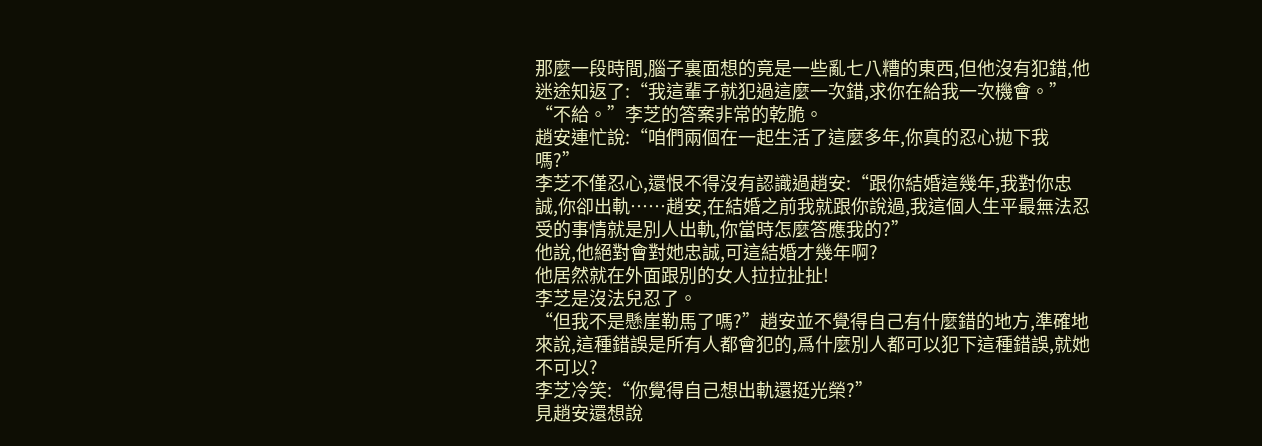那麼一段時間,腦子裏面想的竟是一些亂七八糟的東西,但他沒有犯錯,他迷途知返了:“我這輩子就犯過這麼一次錯,求你在給我一次機會。”
“不給。”李芝的答案非常的乾脆。
趙安連忙說:“咱們兩個在一起生活了這麼多年,你真的忍心拋下我嗎?”
李芝不僅忍心,還恨不得沒有認識過趙安:“跟你結婚這幾年,我對你忠誠,你卻出軌……趙安,在結婚之前我就跟你說過,我這個人生平最無法忍受的事情就是別人出軌,你當時怎麼答應我的?”
他說,他絕對會對她忠誠,可這結婚才幾年啊?
他居然就在外面跟別的女人拉拉扯扯!
李芝是沒法兒忍了。
“但我不是懸崖勒馬了嗎?”趙安並不覺得自己有什麼錯的地方,準確地來說,這種錯誤是所有人都會犯的,爲什麼別人都可以犯下這種錯誤,就她不可以?
李芝冷笑:“你覺得自己想出軌還挺光榮?”
見趙安還想說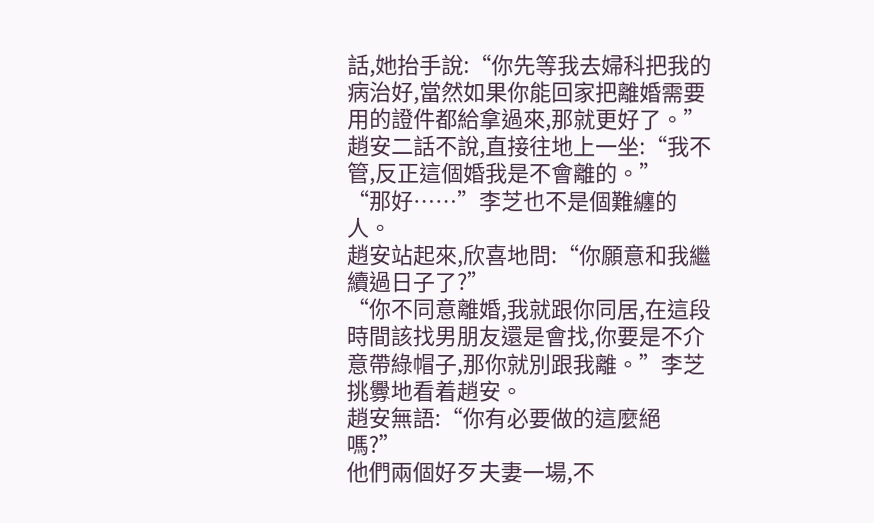話,她抬手說:“你先等我去婦科把我的病治好,當然如果你能回家把離婚需要用的證件都給拿過來,那就更好了。”
趙安二話不說,直接往地上一坐:“我不管,反正這個婚我是不會離的。”
“那好……”李芝也不是個難纏的人。
趙安站起來,欣喜地問:“你願意和我繼續過日子了?”
“你不同意離婚,我就跟你同居,在這段時間該找男朋友還是會找,你要是不介意帶綠帽子,那你就別跟我離。”李芝挑釁地看着趙安。
趙安無語:“你有必要做的這麼絕嗎?”
他們兩個好歹夫妻一場,不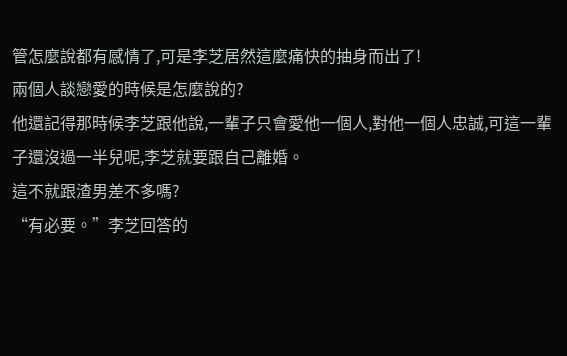管怎麼說都有感情了,可是李芝居然這麼痛快的抽身而出了!
兩個人談戀愛的時候是怎麼說的?
他還記得那時候李芝跟他說,一輩子只會愛他一個人,對他一個人忠誠,可這一輩子還沒過一半兒呢,李芝就要跟自己離婚。
這不就跟渣男差不多嗎?
“有必要。”李芝回答的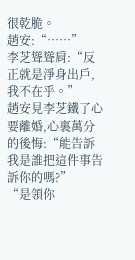很乾脆。
趙安:“……”
李芝聳聳肩:“反正就是淨身出戶,我不在乎。”
趙安見李芝鐵了心要離婚,心裏萬分的後悔:“能告訴我是誰把這件事告訴你的嗎?”
“是領你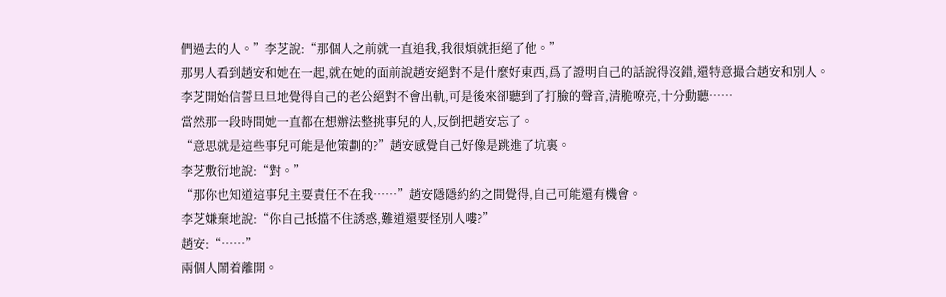們過去的人。”李芝說:“那個人之前就一直追我,我很煩就拒絕了他。”
那男人看到趙安和她在一起,就在她的面前說趙安絕對不是什麼好東西,爲了證明自己的話說得沒錯,還特意撮合趙安和別人。
李芝開始信誓旦旦地覺得自己的老公絕對不會出軌,可是後來卻聽到了打臉的聲音,清脆嘹亮,十分動聽……
當然那一段時間她一直都在想辦法整挑事兒的人,反倒把趙安忘了。
“意思就是這些事兒可能是他策劃的?”趙安感覺自己好像是跳進了坑裏。
李芝敷衍地說:“對。”
“那你也知道這事兒主要責任不在我……”趙安隱隱約約之間覺得,自己可能還有機會。
李芝嫌棄地說:“你自己抵擋不住誘惑,難道還要怪別人嘍?”
趙安:“……”
兩個人鬧着離開。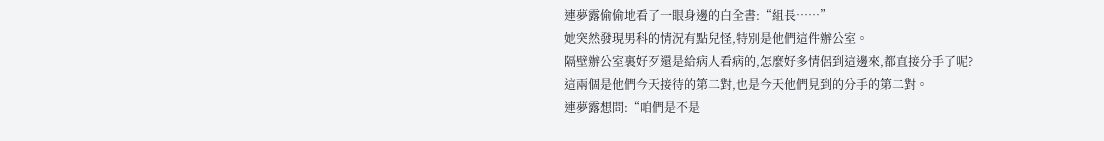連夢露偷偷地看了一眼身邊的白全書:“組長……”
她突然發現男科的情況有點兒怪,特別是他們這件辦公室。
隔壁辦公室裏好歹還是給病人看病的,怎麼好多情侶到這邊來,都直接分手了呢?
這兩個是他們今天接待的第二對,也是今天他們見到的分手的第二對。
連夢露想問:“咱們是不是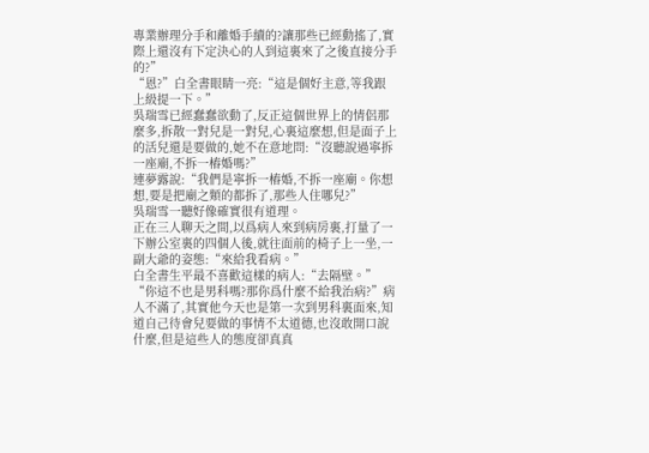專業辦理分手和離婚手續的?讓那些已經動搖了,實際上還沒有下定決心的人到這裏來了之後直接分手的?”
“恩?”白全書眼睛一亮:“這是個好主意,等我跟上級提一下。”
吳瑞雪已經蠢蠢欲動了,反正這個世界上的情侶那麼多,拆散一對兒是一對兒,心裏這麼想,但是面子上的活兒還是要做的,她不在意地問:“沒聽說過寧拆一座廟,不拆一樁婚嗎?”
連夢露說:“我們是寧拆一樁婚,不拆一座廟。你想想,要是把廟之類的都拆了,那些人住哪兒?”
吳瑞雪一聽好像確實很有道理。
正在三人聊天之間,以爲病人來到病房裏,打量了一下辦公室裏的四個人後,就往面前的椅子上一坐,一副大爺的姿態:“來給我看病。”
白全書生平最不喜歡這樣的病人:“去隔壁。”
“你這不也是男科嗎?那你爲什麼不給我治病?”病人不滿了,其實他今天也是第一次到男科裏面來,知道自己待會兒要做的事情不太道德,也沒敢開口說什麼,但是這些人的態度卻真真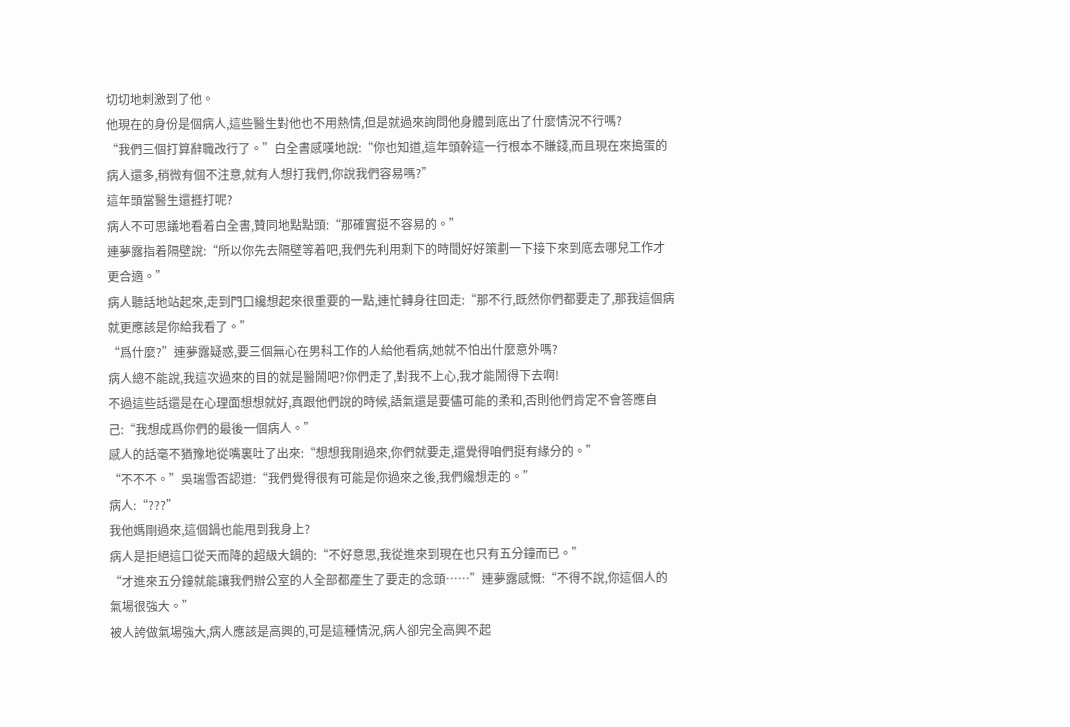切切地刺激到了他。
他現在的身份是個病人,這些醫生對他也不用熱情,但是就過來詢問他身體到底出了什麼情況不行嗎?
“我們三個打算辭職改行了。”白全書感嘆地說:“你也知道,這年頭幹這一行根本不賺錢,而且現在來搗蛋的病人還多,稍微有個不注意,就有人想打我們,你說我們容易嗎?”
這年頭當醫生還捱打呢?
病人不可思議地看着白全書,贊同地點點頭:“那確實挺不容易的。”
連夢露指着隔壁說:“所以你先去隔壁等着吧,我們先利用剩下的時間好好策劃一下接下來到底去哪兒工作才更合適。”
病人聽話地站起來,走到門口纔想起來很重要的一點,連忙轉身往回走:“那不行,既然你們都要走了,那我這個病就更應該是你給我看了。”
“爲什麼?”連夢露疑惑,要三個無心在男科工作的人給他看病,她就不怕出什麼意外嗎?
病人總不能說,我這次過來的目的就是醫鬧吧?你們走了,對我不上心,我才能鬧得下去啊!
不過這些話還是在心理面想想就好,真跟他們說的時候,語氣還是要儘可能的柔和,否則他們肯定不會答應自己:“我想成爲你們的最後一個病人。”
感人的話毫不猶豫地從嘴裏吐了出來:“想想我剛過來,你們就要走,還覺得咱們挺有緣分的。”
“不不不。”吳瑞雪否認道:“我們覺得很有可能是你過來之後,我們纔想走的。”
病人:“???”
我他媽剛過來,這個鍋也能甩到我身上?
病人是拒絕這口從天而降的超級大鍋的:“不好意思,我從進來到現在也只有五分鐘而已。”
“才進來五分鐘就能讓我們辦公室的人全部都產生了要走的念頭……”連夢露感慨:“不得不說,你這個人的氣場很強大。”
被人誇做氣場強大,病人應該是高興的,可是這種情況,病人卻完全高興不起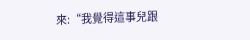來:“我覺得這事兒跟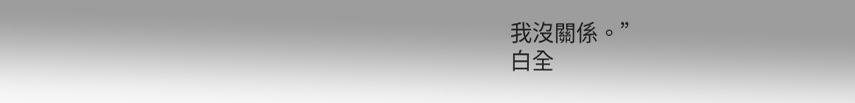我沒關係。”
白全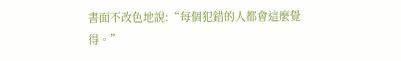書面不改色地說:“每個犯錯的人都會這麼覺得。”